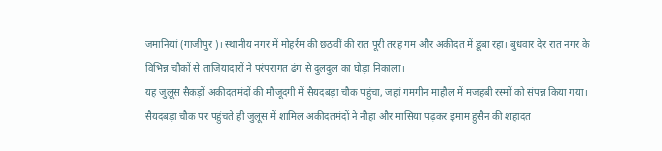जमानियां (गाजीपुर)। स्थानीय नगर में मोहर्रम की छठवीं की रात पूरी तरह गम और अकीदत में डूबा रहा। बुधवार देर रात नगर के विभिन्न चौकों से ताजियादारों ने परंपरागत ढंग से दुलदुल का घोड़ा निकाला।
यह जुलूस सैकड़ों अकीदतमंदों की मौजूदगी में सैयदबड़ा चौक पहुंचा, जहां गमगीन माहौल में मजहबी रस्मों को संपन्न किया गया। सैयदबड़ा चौक पर पहुंचते ही जुलूस में शामिल अकीदतमंदों ने नौहा और मासिया पढ़कर इमाम हुसैन की शहादत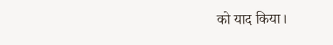को याद किया।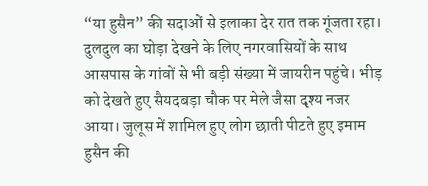“या हुसैन” की सदाओं से इलाका देर रात तक गूंजता रहा। दुलदुल का घोड़ा देखने के लिए नगरवासियों के साथ आसपास के गांवों से भी बड़ी संख्या में जायरीन पहुंचे। भीड़ को देखते हुए सैयदबड़ा चौक पर मेले जैसा दृश्य नजर आया। जुलूस में शामिल हुए लोग छाती पीटते हुए इमाम हुसैन की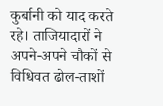कुर्बानी को याद करते रहे। ताजियादारों ने अपने-अपने चौकों से विधिवत ढोल-ताशों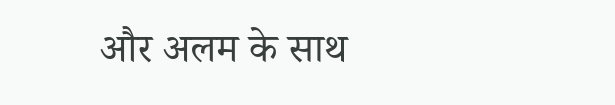और अलम के साथ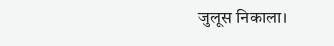जुलूस निकाला।